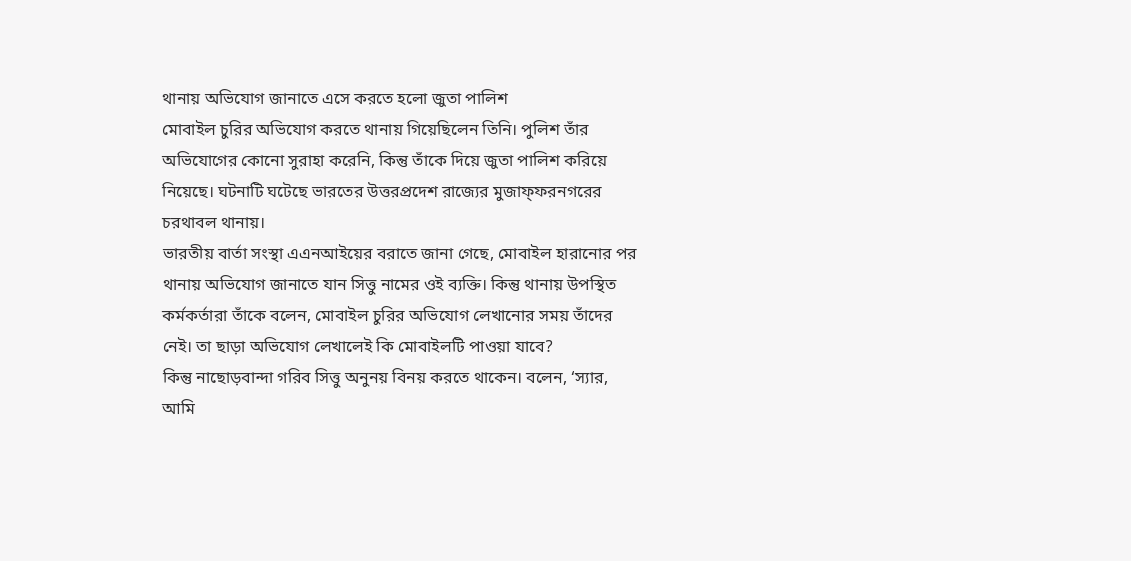থানায় অভিযোগ জানাতে এসে করতে হলো জুতা পালিশ
মোবাইল চুরির অভিযোগ করতে থানায় গিয়েছিলেন তিনি। পুলিশ তাঁর অভিযোগের কোনো সুরাহা করেনি, কিন্তু তাঁকে দিয়ে জুতা পালিশ করিয়ে নিয়েছে। ঘটনাটি ঘটেছে ভারতের উত্তরপ্রদেশ রাজ্যের মুজাফ্ফরনগরের চরথাবল থানায়।
ভারতীয় বার্তা সংস্থা এএনআইয়ের বরাতে জানা গেছে, মোবাইল হারানোর পর থানায় অভিযোগ জানাতে যান সিত্তু নামের ওই ব্যক্তি। কিন্তু থানায় উপস্থিত কর্মকর্তারা তাঁকে বলেন, মোবাইল চুরির অভিযোগ লেখানোর সময় তাঁদের নেই। তা ছাড়া অভিযোগ লেখালেই কি মোবাইলটি পাওয়া যাবে?
কিন্তু নাছোড়বান্দা গরিব সিত্তু অনুনয় বিনয় করতে থাকেন। বলেন, ‘স্যার, আমি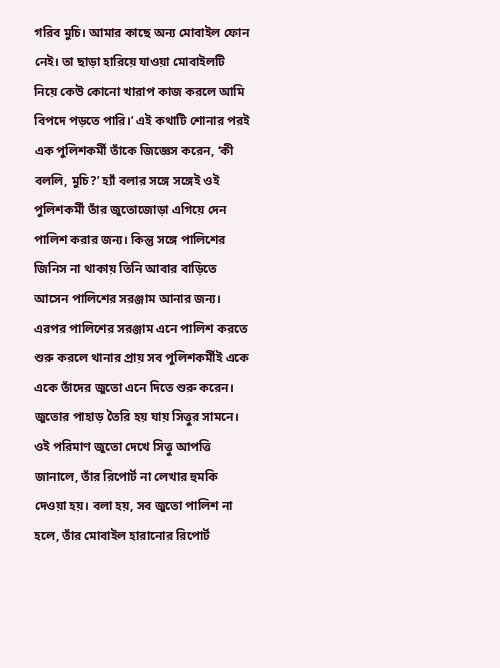গরিব মুচি। আমার কাছে অন্য মোবাইল ফোন নেই। তা ছাড়া হারিয়ে যাওয়া মোবাইলটি নিয়ে কেউ কোনো খারাপ কাজ করলে আমি বিপদে পড়তে পারি।’ এই কথাটি শোনার পরই এক পুলিশকর্মী তাঁকে জিজ্ঞেস করেন, ‘কী বললি, মুচি?’ হ্যাঁ বলার সঙ্গে সঙ্গেই ওই পুলিশকর্মী তাঁর জুতোজোড়া এগিয়ে দেন পালিশ করার জন্য। কিন্তু সঙ্গে পালিশের জিনিস না থাকায় তিনি আবার বাড়িতে আসেন পালিশের সরঞ্জাম আনার জন্য।
এরপর পালিশের সরঞ্জাম এনে পালিশ করতে শুরু করলে থানার প্রায় সব পুলিশকর্মীই একে একে তাঁদের জুতো এনে দিতে শুরু করেন। জুতোর পাহাড় তৈরি হয় যায় সিত্তুর সামনে। ওই পরিমাণ জুতো দেখে সিত্তু আপত্তি জানালে, তাঁর রিপোর্ট না লেখার হুমকি দেওয়া হয়। বলা হয়, সব জুতো পালিশ না হলে, তাঁর মোবাইল হারানোর রিপোর্ট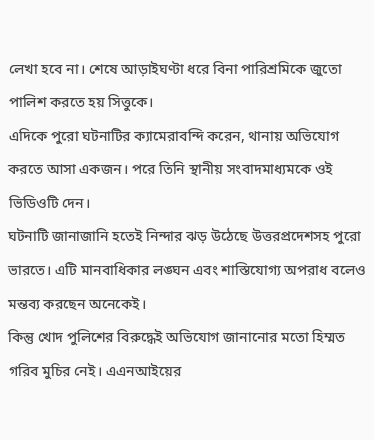লেখা হবে না। শেষে আড়াইঘণ্টা ধরে বিনা পারিশ্রমিকে জুতো পালিশ করতে হয় সিত্তুকে।
এদিকে পুরো ঘটনাটির ক্যামেরাবন্দি করেন, থানায় অভিযোগ করতে আসা একজন। পরে তিনি স্থানীয় সংবাদমাধ্যমকে ওই ভিডিওটি দেন।
ঘটনাটি জানাজানি হতেই নিন্দার ঝড় উঠেছে উত্তরপ্রদেশসহ পুরো ভারতে। এটি মানবাধিকার লঙ্ঘন এবং শাস্তিযোগ্য অপরাধ বলেও মন্তব্য করছেন অনেকেই।
কিন্তু খোদ পুলিশের বিরুদ্ধেই অভিযোগ জানানোর মতো হিম্মত গরিব মুচির নেই। এএনআইয়ের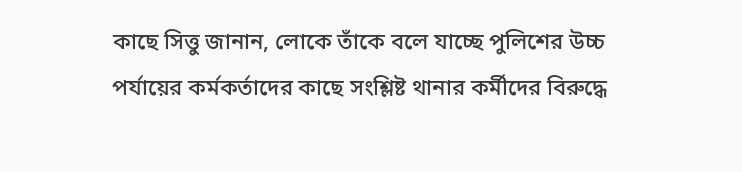কাছে সিত্তু জানান, লোকে তাঁকে বলে যাচ্ছে পুলিশের উচ্চ পর্যায়ের কর্মকর্তাদের কাছে সংশ্লিষ্ট থানার কর্মীদের বিরুদ্ধে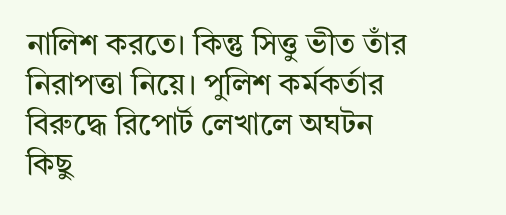নালিশ করতে। কিন্তু সিত্তু ভীত তাঁর নিরাপত্তা নিয়ে। পুলিশ কর্মকর্তার বিরুদ্ধে রিপোর্ট লেখালে অঘটন কিছু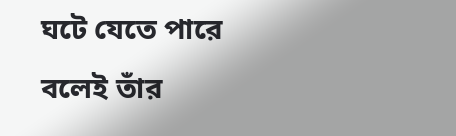ঘটে যেতে পারে বলেই তাঁর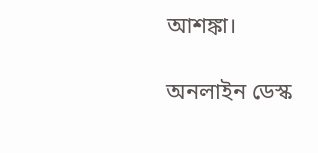আশঙ্কা।

অনলাইন ডেস্ক